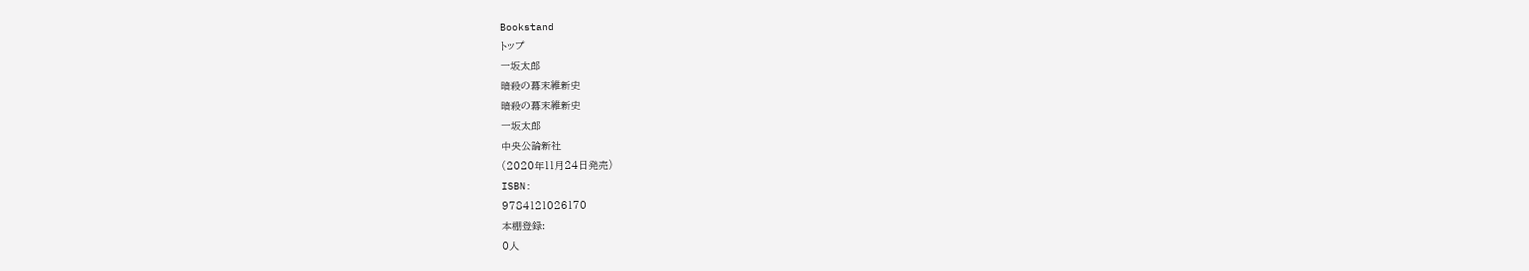Bookstand
トップ
一坂太郎
暗殺の幕末維新史
暗殺の幕末維新史
一坂太郎
中央公論新社
(2020年11月24日発売)
ISBN:
9784121026170
本棚登録:
0人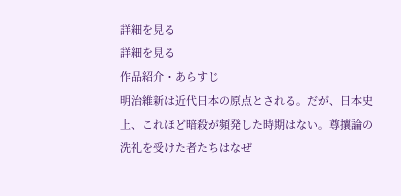詳細を見る
詳細を見る
作品紹介・あらすじ
明治維新は近代日本の原点とされる。だが、日本史上、これほど暗殺が頻発した時期はない。尊攘論の洗礼を受けた者たちはなぜ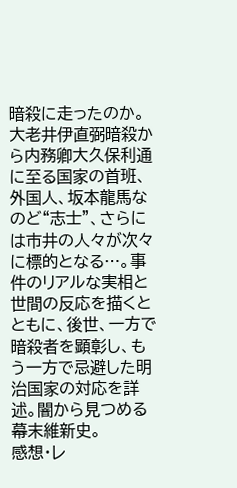暗殺に走ったのか。大老井伊直弼暗殺から内務卿大久保利通に至る国家の首班、外国人、坂本龍馬なのど“志士”、さらには市井の人々が次々に標的となる…。事件のリアルな実相と世間の反応を描くとともに、後世、一方で暗殺者を顕彰し、もう一方で忌避した明治国家の対応を詳述。闇から見つめる幕末維新史。
感想・レ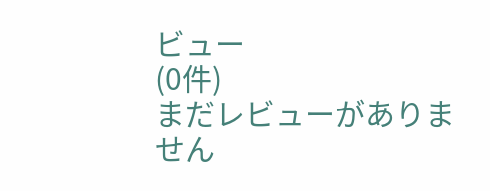ビュー
(0件)
まだレビューがありません